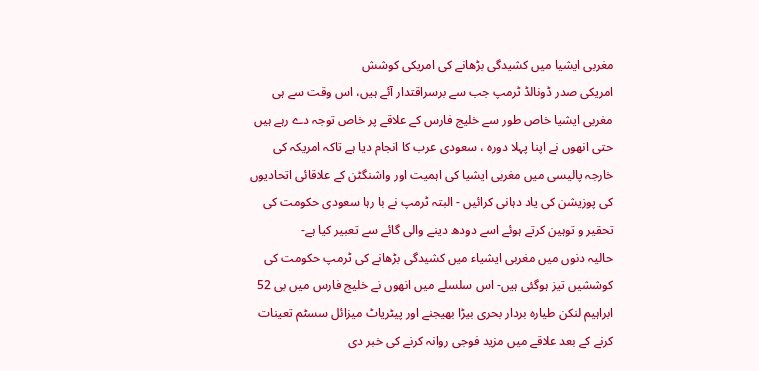مغربی ایشیا میں کشیدگی بڑھانے کی امریکی کوشش
امریکی صدر ڈونالڈ ٹرمپ جب سے برسراقتدار آئے ہیں، اس وقت سے ہی مغربی ایشیا خاص طور سے خلیج فارس کے علاقے پر خاص توجہ دے رہے ہیں حتی انھوں نے اپنا پہلا دورہ ، سعودی عرب کا انجام دیا ہے تاکہ امریکہ کی خارجہ پالیسی میں مغربی ایشیا کی اہمیت اور واشنگٹن کے علاقائی اتحادیوں کی پوزیشن کی یاد دہانی کرائیں - البتہ ٹرمپ نے با رہا سعودی حکومت کی تحقیر و توہین کرتے ہوئے اسے دودھ دینے والی گائے سے تعبیر کیا ہے-
حالیہ دنوں میں مغربی ایشیاء میں کشیدگی بڑھانے کی ٹرمپ حکومت کی کوششیں تیز ہوگئی ہیں- اس سلسلے میں انھوں نے خلیج فارس میں بی 52 ابراہیم لنکن طیارہ بردار بحری بیڑا بھیجنے اور پیٹریاٹ میزائل سسٹم تعینات کرنے کے بعد علاقے میں مزید فوجی روانہ کرنے کی خبر دی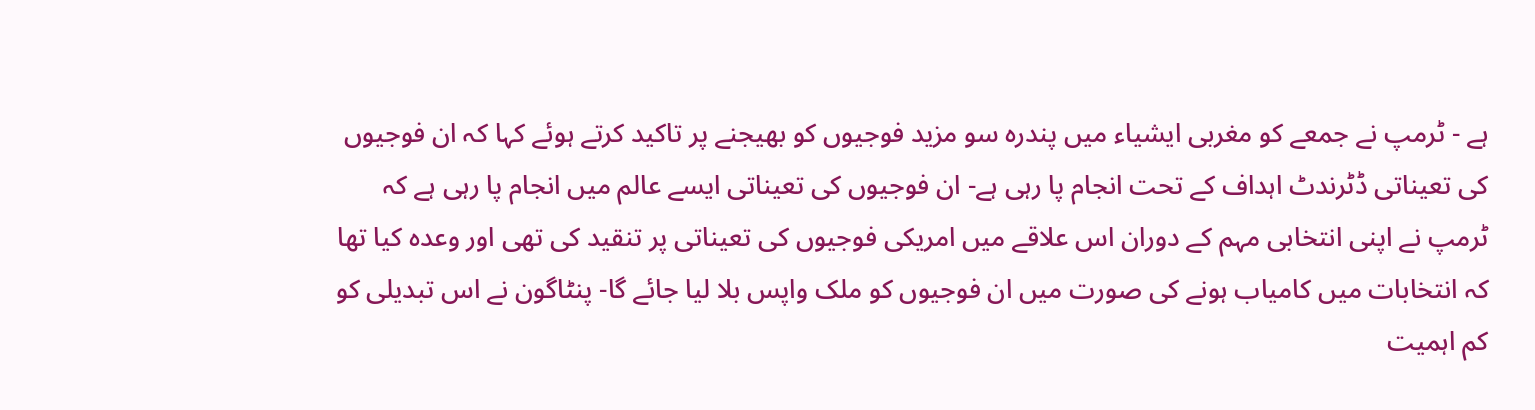ہے - ٹرمپ نے جمعے کو مغربی ایشیاء میں پندرہ سو مزید فوجیوں کو بھیجنے پر تاکید کرتے ہوئے کہا کہ ان فوجیوں کی تعیناتی ڈٹرندٹ اہداف کے تحت انجام پا رہی ہے- ان فوجیوں کی تعیناتی ایسے عالم میں انجام پا رہی ہے کہ ٹرمپ نے اپنی انتخابی مہم کے دوران اس علاقے میں امریکی فوجیوں کی تعیناتی پر تنقید کی تھی اور وعدہ کیا تھا کہ انتخابات میں کامیاب ہونے کی صورت میں ان فوجیوں کو ملک واپس بلا لیا جائے گا- پنٹاگون نے اس تبدیلی کو کم اہمیت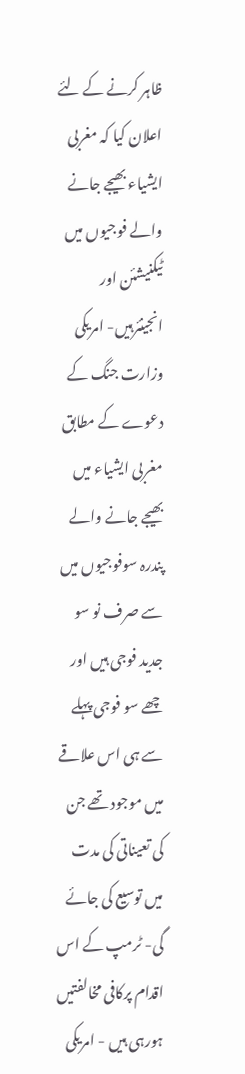ظاہر کرنے کے لئے اعلان کیا کہ مغربی ایشیاء بھیجے جانے والے فوجیوں میں ٹیکنیشئن اور انجینئرہیں- امریکی وزارت جنگ کے دعوے کے مطابق مغربی ایشیاء میں بھیجے جانے والے پندرہ سوفوجیوں میں سے صرف نو سو جدید فوجی ہیں اور چھے سو فوجی پہلے سے ہی اس علاقے میں موجود تھے جن کی تعیناتی کی مدت میں توسیع کی جائے گی- ٹرمپ کے اس اقدام پرکافی مخالفتیں ہورہی ہیں - امریکی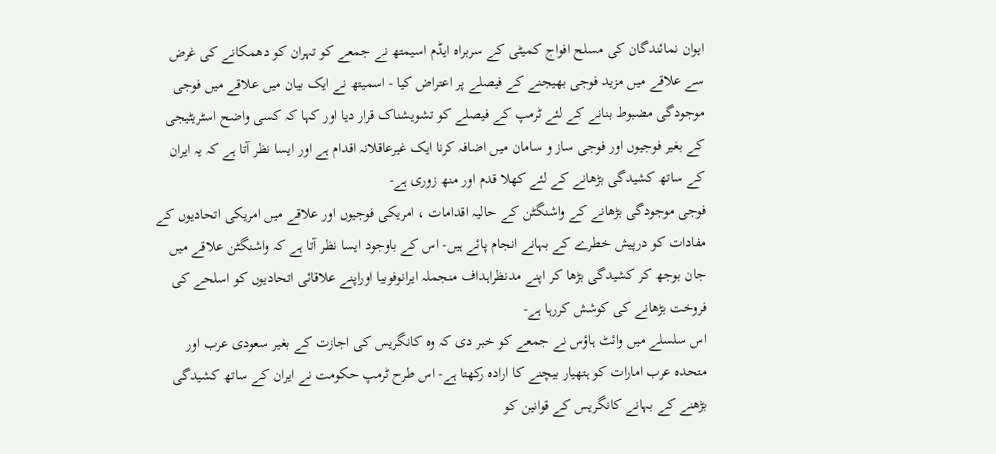ایوان نمائندگان کی مسلح افواج کمیٹی کے سربراہ ایڈم اسیمتھ نے جمعے کو تہران کو دھمکانے کی غرض سے علاقے میں مزید فوجی بھیجنے کے فیصلے پر اعتراض کیا - اسمیتھ نے ایک بیان میں علاقے میں فوجی موجودگی مضبوط بنانے کے لئے ٹرمپ کے فیصلے کو تشویشناک قرار دیا اور کہا کہ کسی واضح اسٹریٹیجی کے بغیر فوجیوں اور فوجی ساز و سامان میں اضافہ کرنا ایک غیرعاقلانہ اقدام ہے اور ایسا نظر آتا ہے کہ یہ ایران کے ساتھ کشیدگی بڑھانے کے لئے کھلا قدم اور منھ زوری ہے-
فوجی موجودگی بڑھانے کے واشنگٹن کے حالیہ اقدامات ، امریکی فوجیوں اور علاقے میں امریکی اتحادیوں کے مفادات کو درپیش خطرے کے بہانے انجام پائے ہیں- اس کے باوجود ایسا نظر آتا ہے کہ واشنگٹن علاقے میں جان بوجھ کر کشیدگی بڑھا کر اپنے مدنظراہداف منجملہ ایرانوفوبیا اوراپنے علاقائی اتحادیوں کو اسلحے کی فروخت بڑھانے کی کوشش کررہا ہے-
اس سلسلے میں وائٹ ہاؤس نے جمعے کو خبر دی کہ وہ کانگریس کی اجازت کے بغیر سعودی عرب اور متحدہ عرب امارات کو ہتھیار بیچنے کا ارادہ رکھتا ہے- اس طرح ٹرمپ حکومت نے ایران کے ساتھ کشیدگی بڑھنے کے بہانے کانگریس کے قوانین کو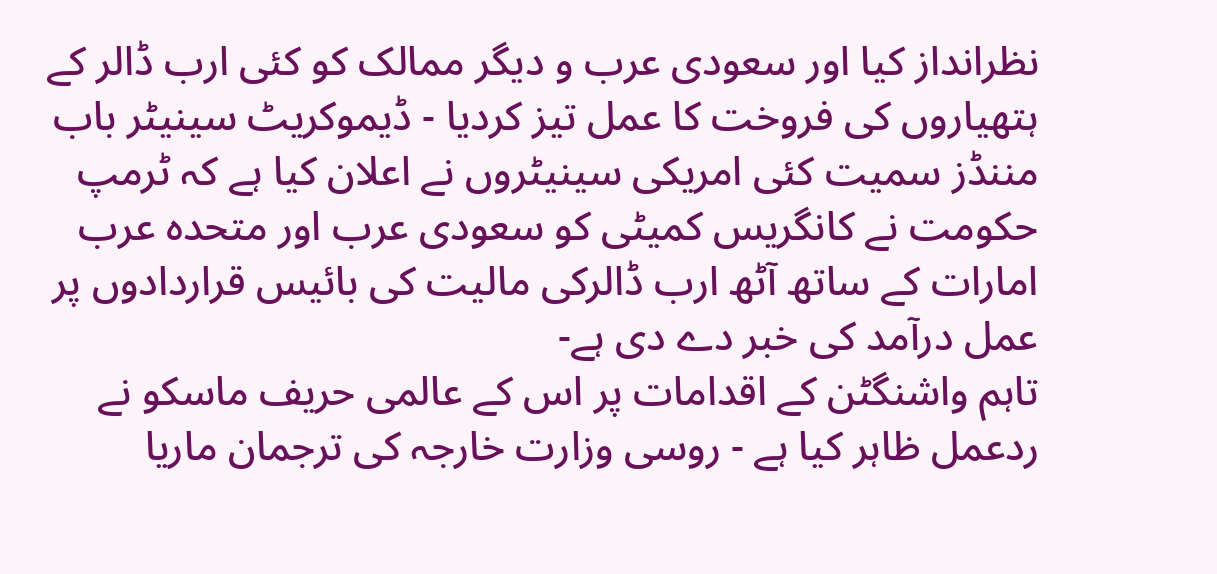نظرانداز کیا اور سعودی عرب و دیگر ممالک کو کئی ارب ڈالر کے ہتھیاروں کی فروخت کا عمل تیز کردیا - ڈیموکریٹ سینیٹر باب مننڈز سمیت کئی امریکی سینیٹروں نے اعلان کیا ہے کہ ٹرمپ حکومت نے کانگریس کمیٹی کو سعودی عرب اور متحدہ عرب امارات کے ساتھ آٹھ ارب ڈالرکی مالیت کی بائیس قراردادوں پر عمل درآمد کی خبر دے دی ہے-
تاہم واشنگٹن کے اقدامات پر اس کے عالمی حریف ماسکو نے ردعمل ظاہر کیا ہے - روسی وزارت خارجہ کی ترجمان ماریا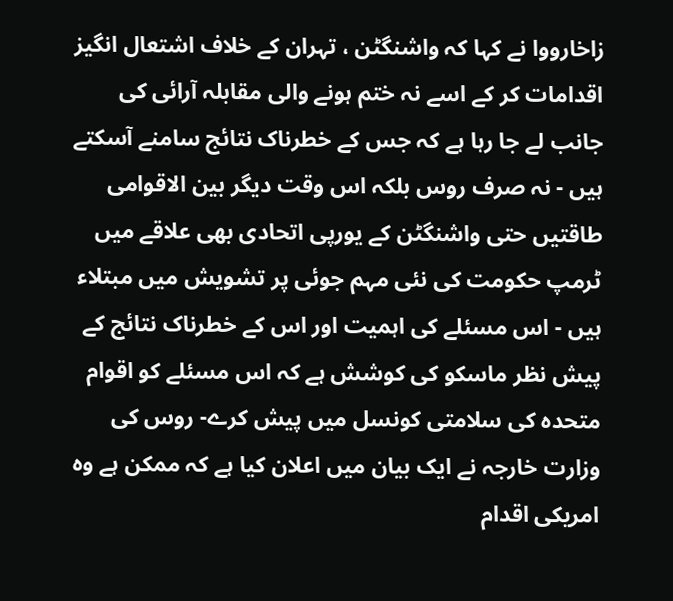زاخارووا نے کہا کہ واشنگٹن ، تہران کے خلاف اشتعال انگیز اقدامات کر کے اسے نہ ختم ہونے والی مقابلہ آرائی کی جانب لے جا رہا ہے کہ جس کے خطرناک نتائج سامنے آسکتے ہیں - نہ صرف روس بلکہ اس وقت دیگر بین الاقوامی طاقتیں حتی واشنگٹن کے یورپی اتحادی بھی علاقے میں ٹرمپ حکومت کی نئی مہم جوئی پر تشویش میں مبتلاء ہیں - اس مسئلے کی اہمیت اور اس کے خطرناک نتائج کے پیش نظر ماسکو کی کوشش ہے کہ اس مسئلے کو اقوام متحدہ کی سلامتی کونسل میں پیش کرے- روس کی وزارت خارجہ نے ایک بیان میں اعلان کیا ہے کہ ممکن ہے وہ امریکی اقدام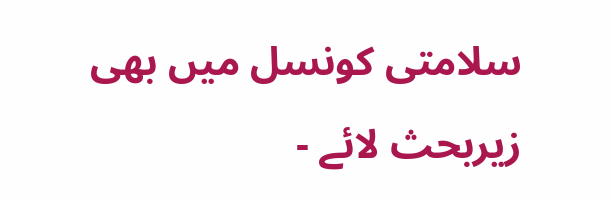سلامتی کونسل میں بھی زیربحث لائے -